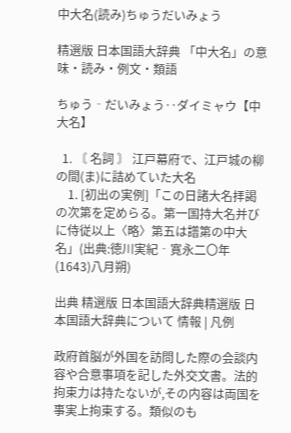中大名(読み)ちゅうだいみょう

精選版 日本国語大辞典 「中大名」の意味・読み・例文・類語

ちゅう‐だいみょう‥ダイミャウ【中大名】

  1. 〘 名詞 〙 江戸幕府で、江戸城の柳の間(ま)に詰めていた大名
    1. [初出の実例]「この日諸大名拝謁の次第を定めらる。第一国持大名并びに侍従以上〈略〉第五は譜第の中大名」(出典:徳川実紀‐寛永二〇年(1643)八月朔)

出典 精選版 日本国語大辞典精選版 日本国語大辞典について 情報 | 凡例

政府首脳が外国を訪問した際の会談内容や合意事項を記した外交文書。法的拘束力は持たないが,その内容は両国を事実上拘束する。類似のも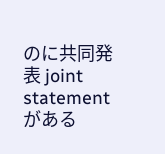のに共同発表 joint statementがある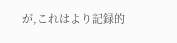が,これはより記録的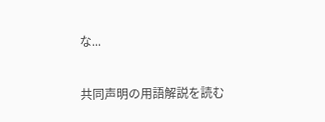な...

共同声明の用語解説を読む